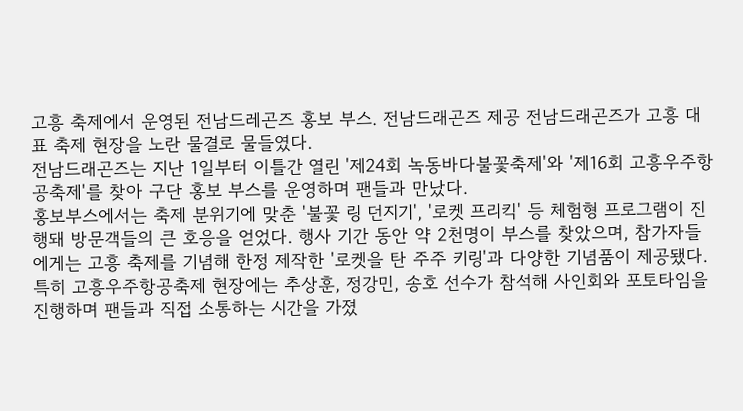고흥 축제에서 운영된 전남드레곤즈 홍보 부스. 전남드래곤즈 제공 전남드래곤즈가 고흥 대표 축제 현장을 노란 물결로 물들였다.
전남드래곤즈는 지난 1일부터 이틀간 열린 '제24회 녹동바다불꽃축제'와 '제16회 고흥우주항공축제'를 찾아 구단 홍보 부스를 운영하며 팬들과 만났다.
홍보부스에서는 축제 분위기에 맞춘 '불꽃 링 던지기', '로켓 프리킥' 등 체험형 프로그램이 진행돼 방문객들의 큰 호응을 얻었다. 행사 기간 동안 약 2천명이 부스를 찾았으며, 참가자들에게는 고흥 축제를 기념해 한정 제작한 '로켓을 탄 주주 키링'과 다양한 기념품이 제공됐다.
특히 고흥우주항공축제 현장에는 추상훈, 정강민, 송호 선수가 참석해 사인회와 포토타임을 진행하며 팬들과 직접 소통하는 시간을 가졌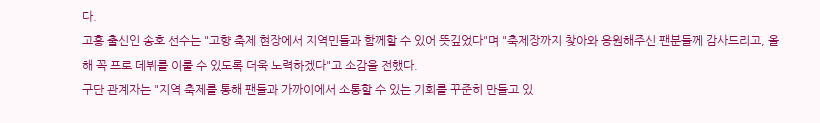다.
고흥 출신인 송호 선수는 "고향 축제 현장에서 지역민들과 함께할 수 있어 뜻깊었다"며 "축제장까지 찾아와 응원해주신 팬분들께 감사드리고, 올해 꼭 프로 데뷔를 이룰 수 있도록 더욱 노력하겠다"고 소감을 전했다.
구단 관계자는 "지역 축제를 통해 팬들과 가까이에서 소통할 수 있는 기회를 꾸준히 만들고 있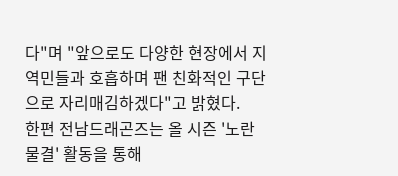다"며 "앞으로도 다양한 현장에서 지역민들과 호흡하며 팬 친화적인 구단으로 자리매김하겠다"고 밝혔다.
한편 전남드래곤즈는 올 시즌 '노란물결' 활동을 통해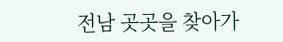전남 곳곳을 찾아가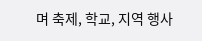며 축제, 학교, 지역 행사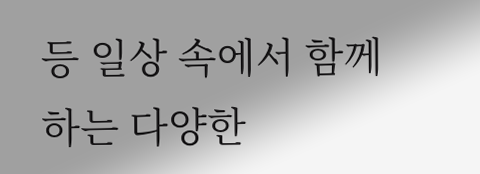등 일상 속에서 함께하는 다양한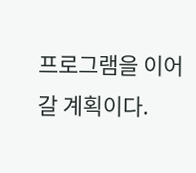프로그램을 이어갈 계획이다.